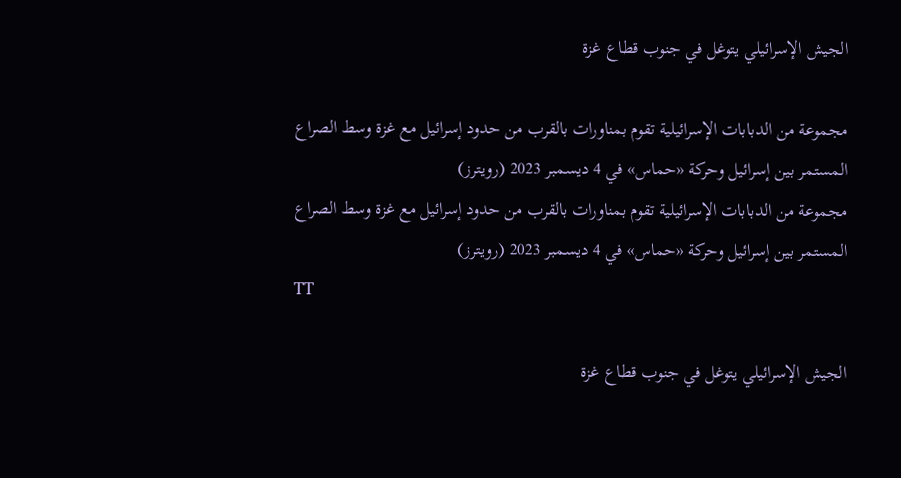الجيش الإسرائيلي يتوغل في جنوب قطاع غزة

مجموعة من الدبابات الإسرائيلية تقوم بمناورات بالقرب من حدود إسرائيل مع غزة وسط الصراع المستمر بين إسرائيل وحركة «حماس» في 4 ديسمبر 2023 (رويترز)
مجموعة من الدبابات الإسرائيلية تقوم بمناورات بالقرب من حدود إسرائيل مع غزة وسط الصراع المستمر بين إسرائيل وحركة «حماس» في 4 ديسمبر 2023 (رويترز)
TT

الجيش الإسرائيلي يتوغل في جنوب قطاع غزة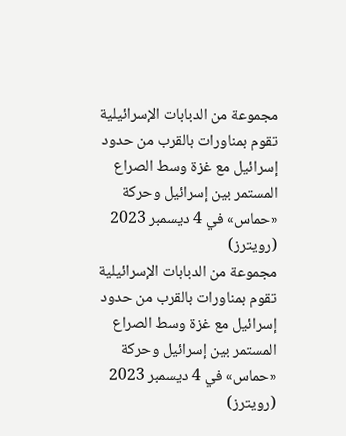مجموعة من الدبابات الإسرائيلية تقوم بمناورات بالقرب من حدود إسرائيل مع غزة وسط الصراع المستمر بين إسرائيل وحركة «حماس» في 4 ديسمبر 2023 (رويترز)
مجموعة من الدبابات الإسرائيلية تقوم بمناورات بالقرب من حدود إسرائيل مع غزة وسط الصراع المستمر بين إسرائيل وحركة «حماس» في 4 ديسمبر 2023 (رويترز)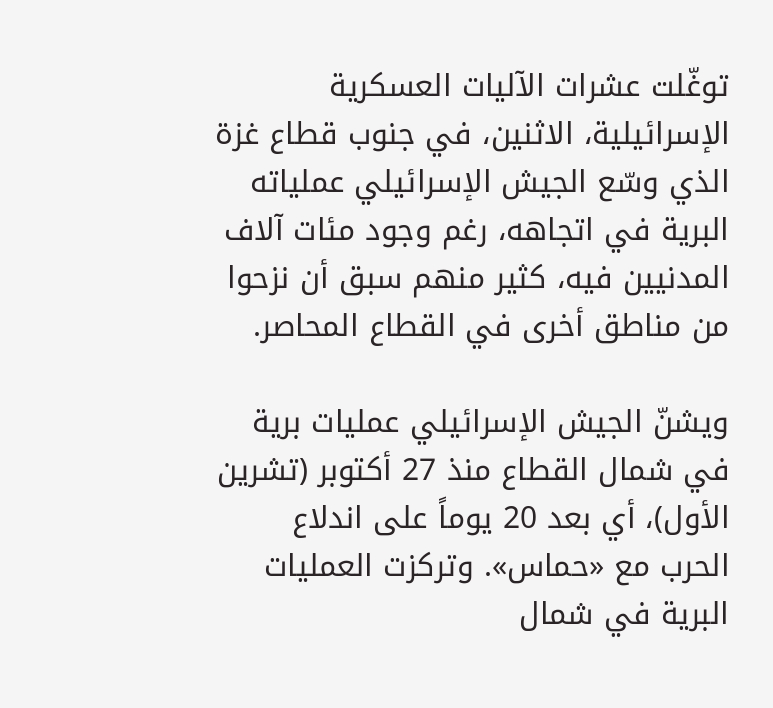توغّلت عشرات الآليات العسكرية الإسرائيلية، الاثنين، في جنوب قطاع غزة الذي وسّع الجيش الإسرائيلي عملياته البرية في اتجاهه، رغم وجود مئات آلاف المدنيين فيه، كثير منهم سبق أن نزحوا من مناطق أخرى في القطاع المحاصر.

ويشنّ الجيش الإسرائيلي عمليات برية في شمال القطاع منذ 27 أكتوبر (تشرين الأول)، أي بعد 20 يوماً على اندلاع الحرب مع «حماس». وتركزت العمليات البرية في شمال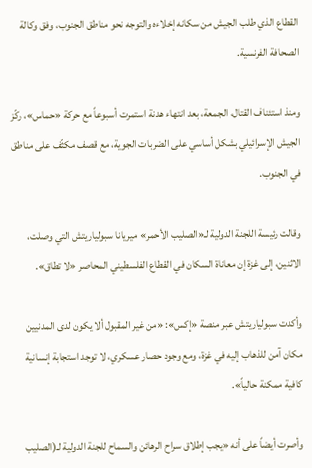القطاع الذي طلب الجيش من سكانه إخلاءه والتوجه نحو مناطق الجنوب، وفق وكالة الصحافة الفرنسية.

ومنذ استئناف القتال، الجمعة، بعد انتهاء هدنة استمرت أسبوعاً مع حركة «حماس»، ركّز الجيش الإسرائيلي بشكل أساسي على الضربات الجوية، مع قصف مكثّف على مناطق في الجنوب.

وقالت رئيسة اللجنة الدولية لـ«الصليب الأحمر» ميريانا سبولياريتش التي وصلت، الاثنين، إلى غزة إن معاناة السكان في القطاع الفلسطيني المحاصر «لا تطاق».

وأكدت سبولياريتش عبر منصة «إكس»: «من غير المقبول ألا يكون لدى المدنيين مكان آمن للذهاب إليه في غزة، ومع وجود حصار عسكري، لا توجد استجابة إنسانية كافية ممكنة حالياً».

وأصرت أيضاً على أنه «يجب إطلاق سراح الرهائن والسماح للجنة الدولية لـ(الصليب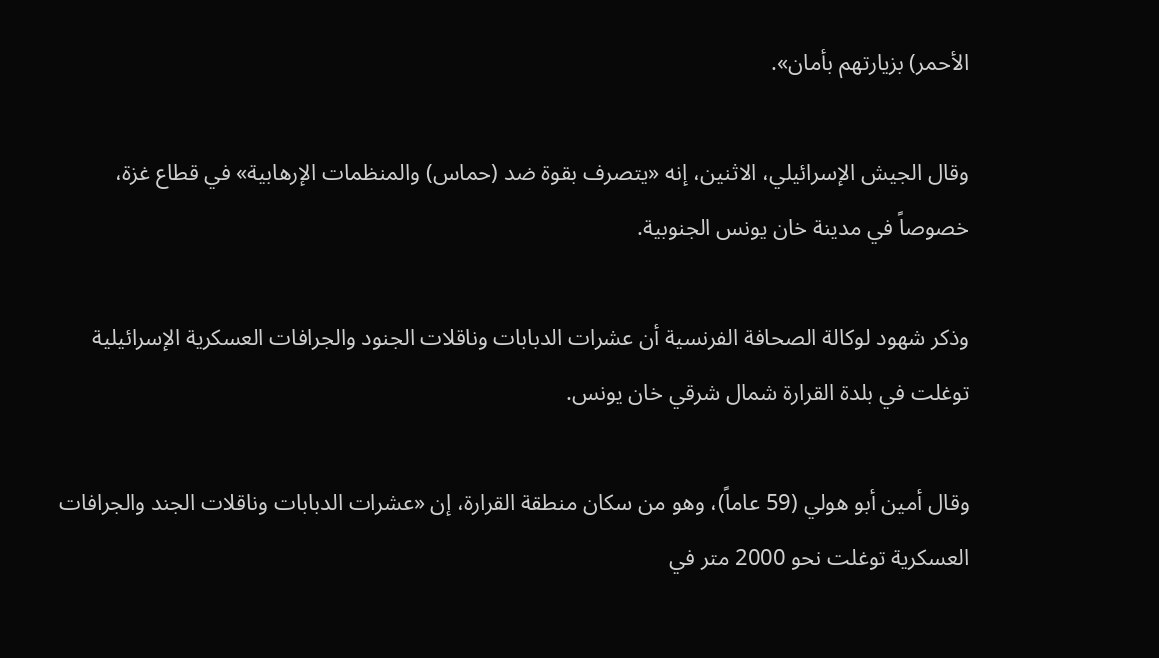الأحمر) بزيارتهم بأمان».

وقال الجيش الإسرائيلي، الاثنين، إنه «يتصرف بقوة ضد (حماس) والمنظمات الإرهابية» في قطاع غزة، خصوصاً في مدينة خان يونس الجنوبية.

وذكر شهود لوكالة الصحافة الفرنسية أن عشرات الدبابات وناقلات الجنود والجرافات العسكرية الإسرائيلية توغلت في بلدة القرارة شمال شرقي خان يونس.

وقال أمين أبو هولي (59 عاماً)، وهو من سكان منطقة القرارة، إن «عشرات الدبابات وناقلات الجند والجرافات العسكرية توغلت نحو 2000 متر في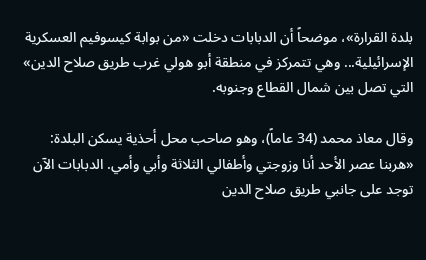بلدة القرارة»، موضحاً أن الدبابات دخلت «من بوابة كيسوفيم العسكرية الإسرائيلية... وهي تتمركز في منطقة أبو هولي غرب طريق صلاح الدين» التي تصل بين شمال القطاع وجنوبه.

وقال معاذ محمد (34 عاماً)، وهو صاحب محل أحذية يسكن البلدة: «هربنا عصر الأحد أنا وزوجتي وأطفالي الثلاثة وأبي وأمي. الدبابات الآن توجد على جانبي طريق صلاح الدين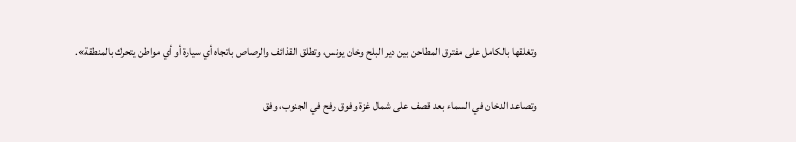وتغلقها بالكامل على مفترق المطاحن بين دير البلح وخان يونس، وتطلق القذائف والرصاص باتجاه أي سيارة أو أي مواطن يتحرك بالمنطقة».

وتصاعد الدخان في السماء بعد قصف على شمال غزة وفوق رفح في الجنوب، وفق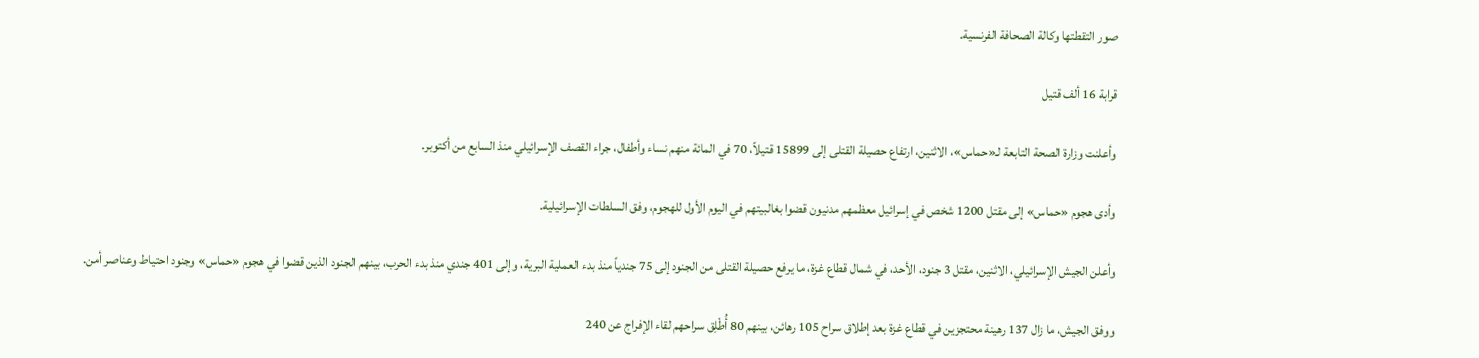صور التقطتها وكالة الصحافة الفرنسية.

قرابة 16 ألف قتيل

وأعلنت وزارة الصحة التابعة لـ«حماس»، الاثنين، ارتفاع حصيلة القتلى إلى 15899 قتيلاً، 70 في المائة منهم نساء وأطفال، جراء القصف الإسرائيلي منذ السابع من أكتوبر.

وأدى هجوم «حماس» إلى مقتل 1200 شخص في إسرائيل معظمهم مدنيون قضوا بغالبيتهم في اليوم الأول للهجوم، وفق السلطات الإسرائيلية.

وأعلن الجيش الإسرائيلي، الاثنين، مقتل 3 جنود، الأحد، في شمال قطاع غزة، ما يرفع حصيلة القتلى من الجنود إلى 75 جندياً منذ بدء العملية البرية، وإلى 401 جندي منذ بدء الحرب، بينهم الجنود الذين قضوا في هجوم «حماس» وجنود احتياط وعناصر أمن.

ووفق الجيش، ما زال 137 رهينة محتجزين في قطاع غزة بعد إطلاق سراح 105 رهائن، بينهم 80 أُطْلِق سراحهم لقاء الإفراج عن 240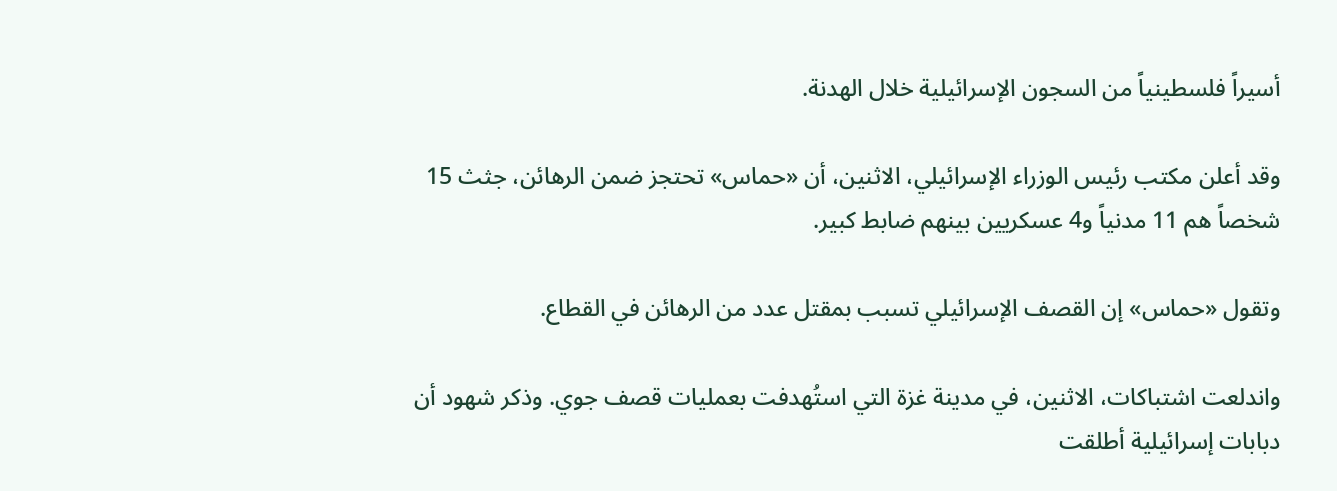أسيراً فلسطينياً من السجون الإسرائيلية خلال الهدنة.

وقد أعلن مكتب رئيس الوزراء الإسرائيلي، الاثنين، أن «حماس» تحتجز ضمن الرهائن، جثث 15 شخصاً هم 11 مدنياً و4 عسكريين بينهم ضابط كبير.

وتقول «حماس» إن القصف الإسرائيلي تسبب بمقتل عدد من الرهائن في القطاع.

واندلعت اشتباكات، الاثنين، في مدينة غزة التي استُهدفت بعمليات قصف جوي. وذكر شهود أن دبابات إسرائيلية أطلقت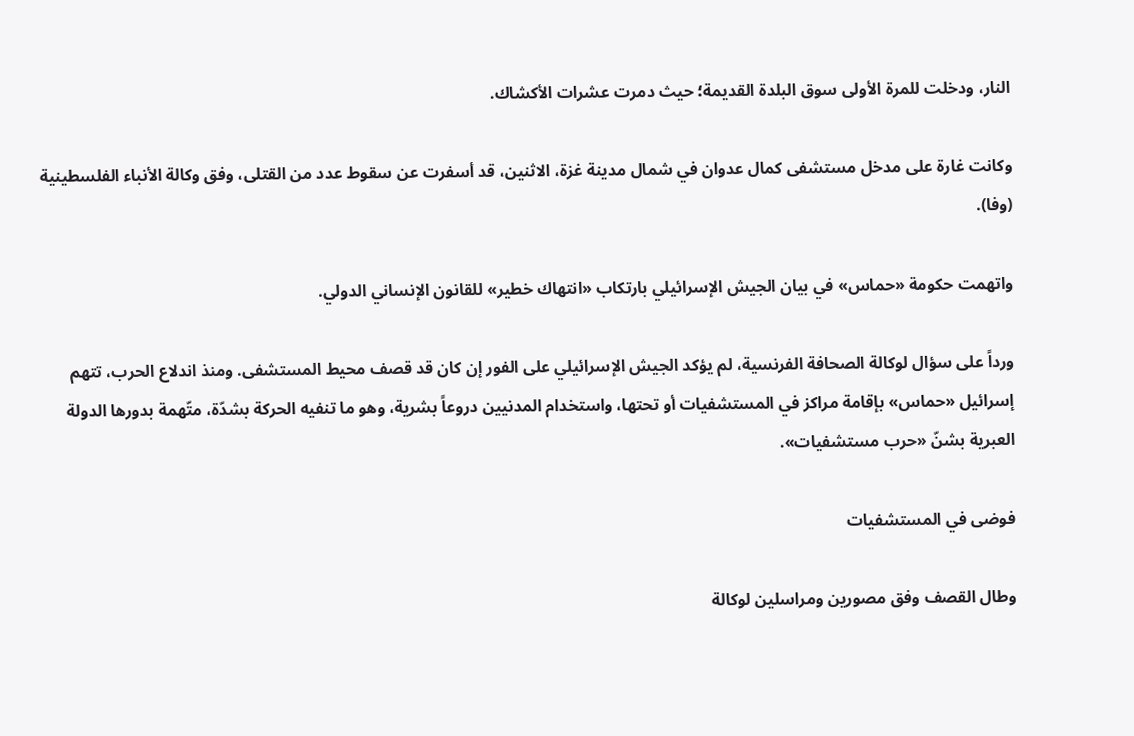النار، ودخلت للمرة الأولى سوق البلدة القديمة؛ حيث دمرت عشرات الأكشاك.

وكانت غارة على مدخل مستشفى كمال عدوان في شمال مدينة غزة، الاثنين، قد أسفرت عن سقوط عدد من القتلى، وفق وكالة الأنباء الفلسطينية (وفا).

واتهمت حكومة «حماس» في بيان الجيش الإسرائيلي بارتكاب «انتهاك خطير» للقانون الإنساني الدولي.

ورداً على سؤال لوكالة الصحافة الفرنسية، لم يؤكد الجيش الإسرائيلي على الفور إن كان قد قصف محيط المستشفى. ومنذ اندلاع الحرب، تتهم إسرائيل «حماس» بإقامة مراكز في المستشفيات أو تحتها، واستخدام المدنيين دروعاً بشرية، وهو ما تنفيه الحركة بشدّة، متّهمة بدورها الدولة العبرية بشنّ «حرب مستشفيات».

فوضى في المستشفيات

وطال القصف وفق مصورين ومراسلين لوكالة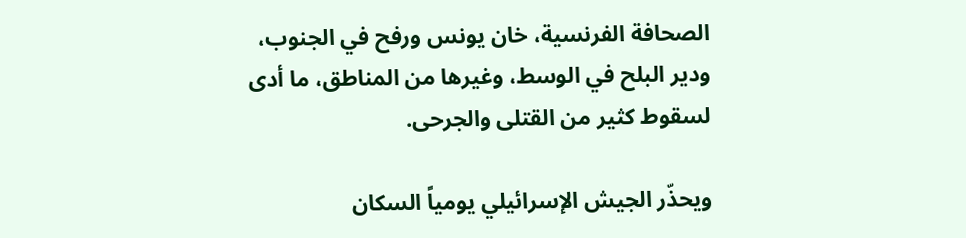الصحافة الفرنسية، خان يونس ورفح في الجنوب، ودير البلح في الوسط، وغيرها من المناطق، ما أدى لسقوط كثير من القتلى والجرحى.

ويحذّر الجيش الإسرائيلي يومياً السكان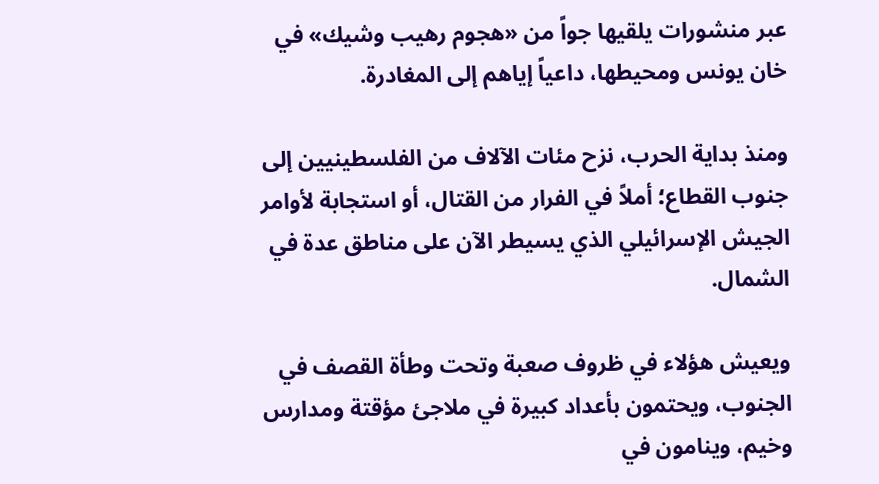عبر منشورات يلقيها جواً من «هجوم رهيب وشيك» في خان يونس ومحيطها، داعياً إياهم إلى المغادرة.

ومنذ بداية الحرب، نزح مئات الآلاف من الفلسطينيين إلى جنوب القطاع؛ أملاً في الفرار من القتال، أو استجابة لأوامر الجيش الإسرائيلي الذي يسيطر الآن على مناطق عدة في الشمال.

ويعيش هؤلاء في ظروف صعبة وتحت وطأة القصف في الجنوب، ويحتمون بأعداد كبيرة في ملاجئ مؤقتة ومدارس وخيم، وينامون في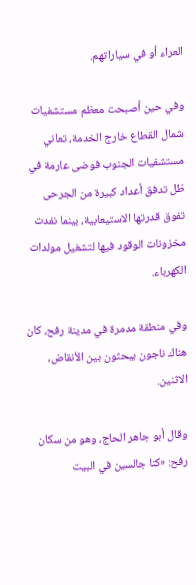العراء أو في سياراتهم.

وفي حين أصبحت معظم مستشفيات شمال القطاع خارج الخدمة، تعاني مستشفيات الجنوب فوضى عارمة في ظل تدفق أعداد كبيرة من الجرحى تفوق قدرتها الاستيعابية، بينما نفدت مخزونات الوقود فيها لتشغيل مولدات الكهرباء.

وفي منطقة مدمرة في مدينة رفح، كان هناك ناجون يبحثون بين الأنقاض، الاثنين.

وقال أبو جاهر الحاج، وهو من سكان رفح: «كنا جالسين في البيت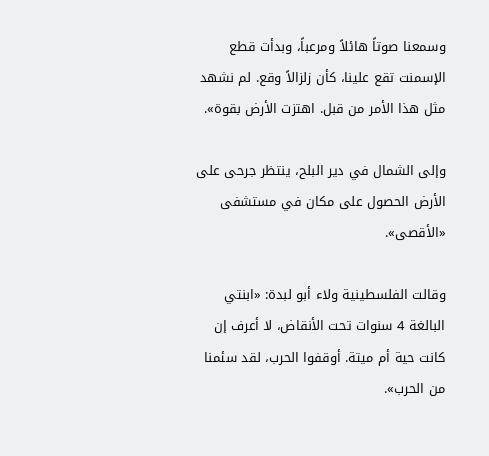وسمعنا صوتاً هائلاً ومرعباً، وبدأت قطع الإسمنت تقع علينا، كأن زلزالاً وقع. لم نشهد مثل هذا الأمر من قبل. اهتزت الأرض بقوة».

وإلى الشمال في دير البلح، ينتظر جرحى على الأرض الحصول على مكان في مستشفى «الأقصى».

وقالت الفلسطينية ولاء أبو لبدة: «ابنتي البالغة 4 سنوات تحت الأنقاض، لا أعرف إن كانت حية أم ميتة. أوقفوا الحرب، لقد سئمنا من الحرب».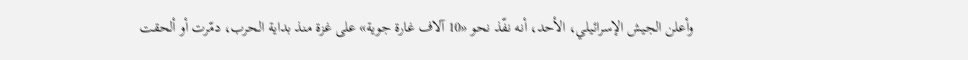وأعلن الجيش الإسرائيلي، الأحد، أنه نفّذ نحو «10 آلاف غارة جوية» على غزة منذ بداية الحرب، دمّرت أو ألحقت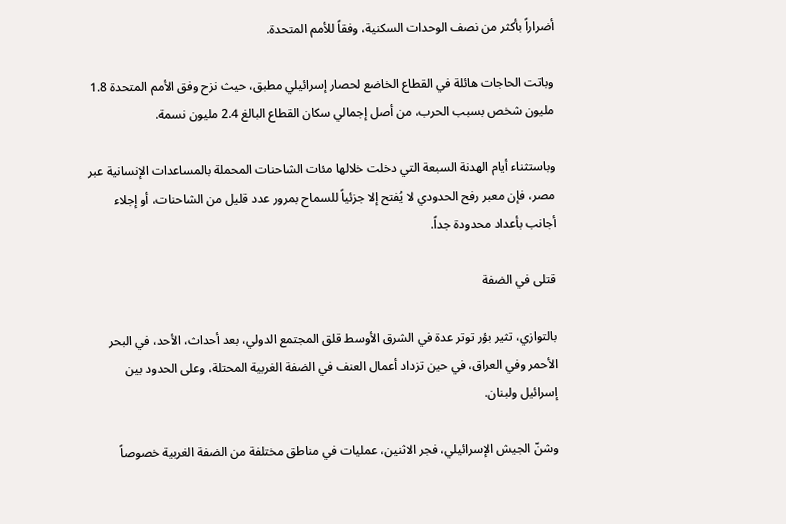أضراراً بأكثر من نصف الوحدات السكنية، وفقاً للأمم المتحدة.

وباتت الحاجات هائلة في القطاع الخاضع لحصار إسرائيلي مطبق، حيث نزح وفق الأمم المتحدة 1.8 مليون شخص بسبب الحرب، من أصل إجمالي سكان القطاع البالغ 2.4 مليون نسمة.

وباستثناء أيام الهدنة السبعة التي دخلت خلالها مئات الشاحنات المحملة بالمساعدات الإنسانية عبر مصر، فإن معبر رفح الحدودي لا يُفتح إلا جزئياً للسماح بمرور عدد قليل من الشاحنات، أو إجلاء أجانب بأعداد محدودة جداً.

قتلى في الضفة

بالتوازي، تثير بؤر توتر عدة في الشرق الأوسط قلق المجتمع الدولي، بعد أحداث، الأحد، في البحر الأحمر وفي العراق، في حين تزداد أعمال العنف في الضفة الغربية المحتلة، وعلى الحدود بين إسرائيل ولبنان.

وشنّ الجيش الإسرائيلي، فجر الاثنين، عمليات في مناطق مختلفة من الضفة الغربية خصوصاً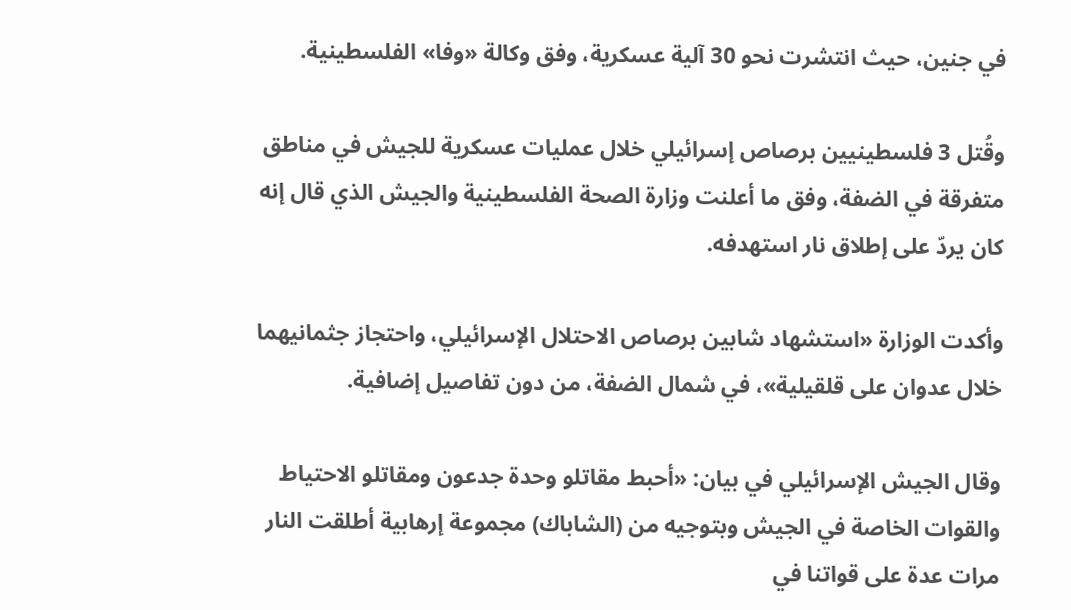في جنين، حيث انتشرت نحو 30 آلية عسكرية، وفق وكالة «وفا» الفلسطينية.

وقُتل 3 فلسطينيين برصاص إسرائيلي خلال عمليات عسكرية للجيش في مناطق متفرقة في الضفة، وفق ما أعلنت وزارة الصحة الفلسطينية والجيش الذي قال إنه كان يردّ على إطلاق نار استهدفه.

وأكدت الوزارة «استشهاد شابين برصاص الاحتلال الإسرائيلي، واحتجاز جثمانيهما خلال عدوان على قلقيلية»، في شمال الضفة، من دون تفاصيل إضافية.

وقال الجيش الإسرائيلي في بيان: «أحبط مقاتلو وحدة جدعون ومقاتلو الاحتياط والقوات الخاصة في الجيش وبتوجيه من (الشاباك) مجموعة إرهابية أطلقت النار مرات عدة على قواتنا في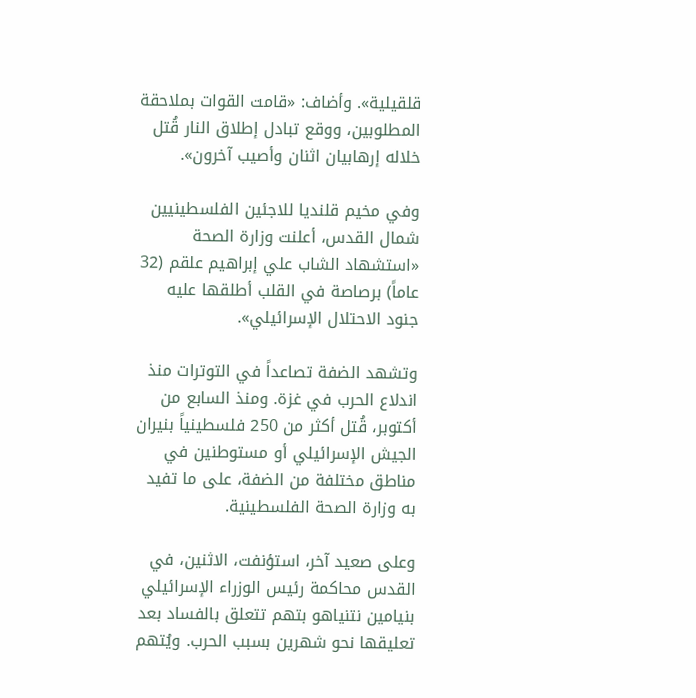قلقيلية». وأضاف: «قامت القوات بملاحقة المطلوبين، ووقع تبادل إطلاق النار قُتل خلاله إرهابيان اثنان وأصيب آخرون».

وفي مخيم قلنديا للاجئين الفلسطينيين شمال القدس، أعلنت وزارة الصحة «استشهاد الشاب علي إبراهيم علقم (32 عاماً) برصاصة في القلب أطلقها عليه جنود الاحتلال الإسرائيلي».

وتشهد الضفة تصاعداً في التوترات منذ اندلاع الحرب في غزة. ومنذ السابع من أكتوبر، قُتل أكثر من 250 فلسطينياً بنيران الجيش الإسرائيلي أو مستوطنين في مناطق مختلفة من الضفة، على ما تفيد به وزارة الصحة الفلسطينية.

وعلى صعيد آخر، استؤنفت، الاثنين، في القدس محاكمة رئيس الوزراء الإسرائيلي بنيامين نتنياهو بتهم تتعلق بالفساد بعد تعليقها نحو شهرين بسبب الحرب. ويُتهم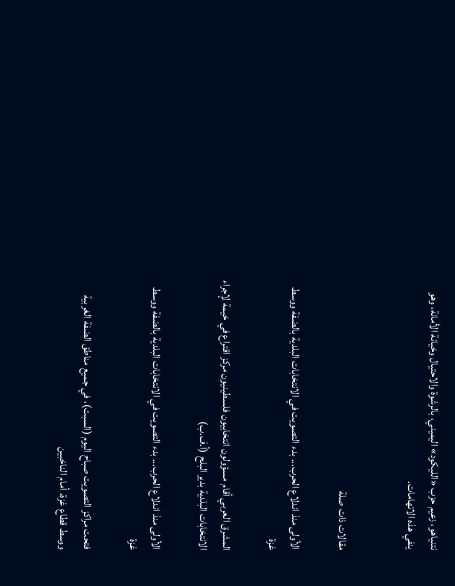نتنياهو، زعيم حزب «الليكود» اليميني، بالرشوة والاحتيال وخيانة الأمانة، وهو ينفي هذه الاتهامات.


مقالات ذات صلة

الأولى منذ اندلاع الحرب... بدء التصويت في الانتخابات البلدية بالضفة ووسط غزة

المشرق العربي أقام مسؤولون انتخابيون فلسطينيون مركز اقتراع في خيمة لإجراء الانتخابات البلدية بدير البلح (أ.ف.ب)

الأولى منذ اندلاع الحرب... بدء التصويت في الانتخابات البلدية بالضفة ووسط غزة

فتحت مراكز التصويت صباح اليوم (السبت)، في جميع مناطق الضفة الغربية ووسط قطاع غزة، أمام الناخبين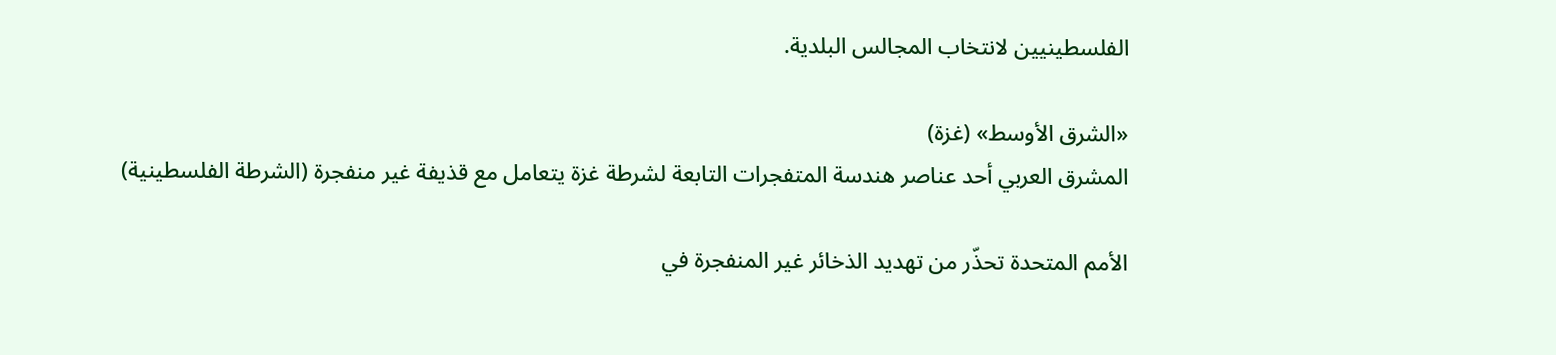الفلسطينيين لانتخاب المجالس البلدية.

«الشرق الأوسط» (غزة)
المشرق العربي أحد عناصر هندسة المتفجرات التابعة لشرطة غزة يتعامل مع قذيفة غير منفجرة (الشرطة الفلسطينية)

الأمم المتحدة تحذّر من تهديد الذخائر غير المنفجرة في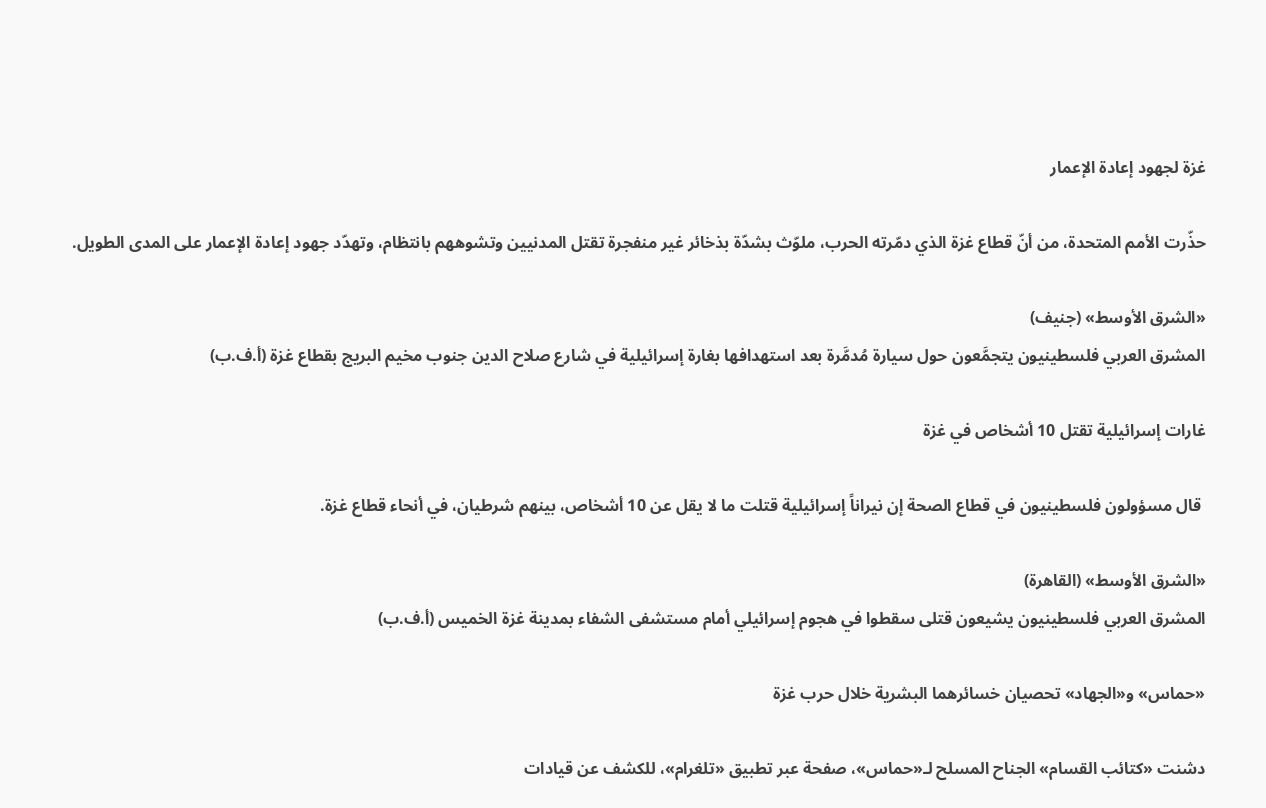غزة لجهود إعادة الإعمار

حذّرت الأمم المتحدة، من أنّ قطاع غزة الذي دمّرته الحرب، ملوّث بشدّة بذخائر غير منفجرة تقتل المدنيين وتشوههم بانتظام، وتهدّد جهود إعادة الإعمار على المدى الطويل.

«الشرق الأوسط» (جنيف)
المشرق العربي فلسطينيون يتجمَّعون حول سيارة مُدمَّرة بعد استهدافها بغارة إسرائيلية في شارع صلاح الدين جنوب مخيم البريج بقطاع غزة (أ.ف.ب)

غارات إسرائيلية تقتل 10 أشخاص في غزة

 قال مسؤولون فلسطينيون في قطاع الصحة إن نيراناً إسرائيلية قتلت ما لا يقل عن 10 أشخاص، بينهم شرطيان، في أنحاء قطاع غزة.

«الشرق الأوسط» (القاهرة)
المشرق العربي فلسطينيون يشيعون قتلى سقطوا في هجوم إسرائيلي أمام مستشفى الشفاء بمدينة غزة الخميس (أ.ف.ب)

«حماس» و«الجهاد» تحصيان خسائرهما البشرية خلال حرب غزة

دشنت «كتائب القسام» الجناح المسلح لـ«حماس»، صفحة عبر تطبيق «تلغرام»، للكشف عن قيادات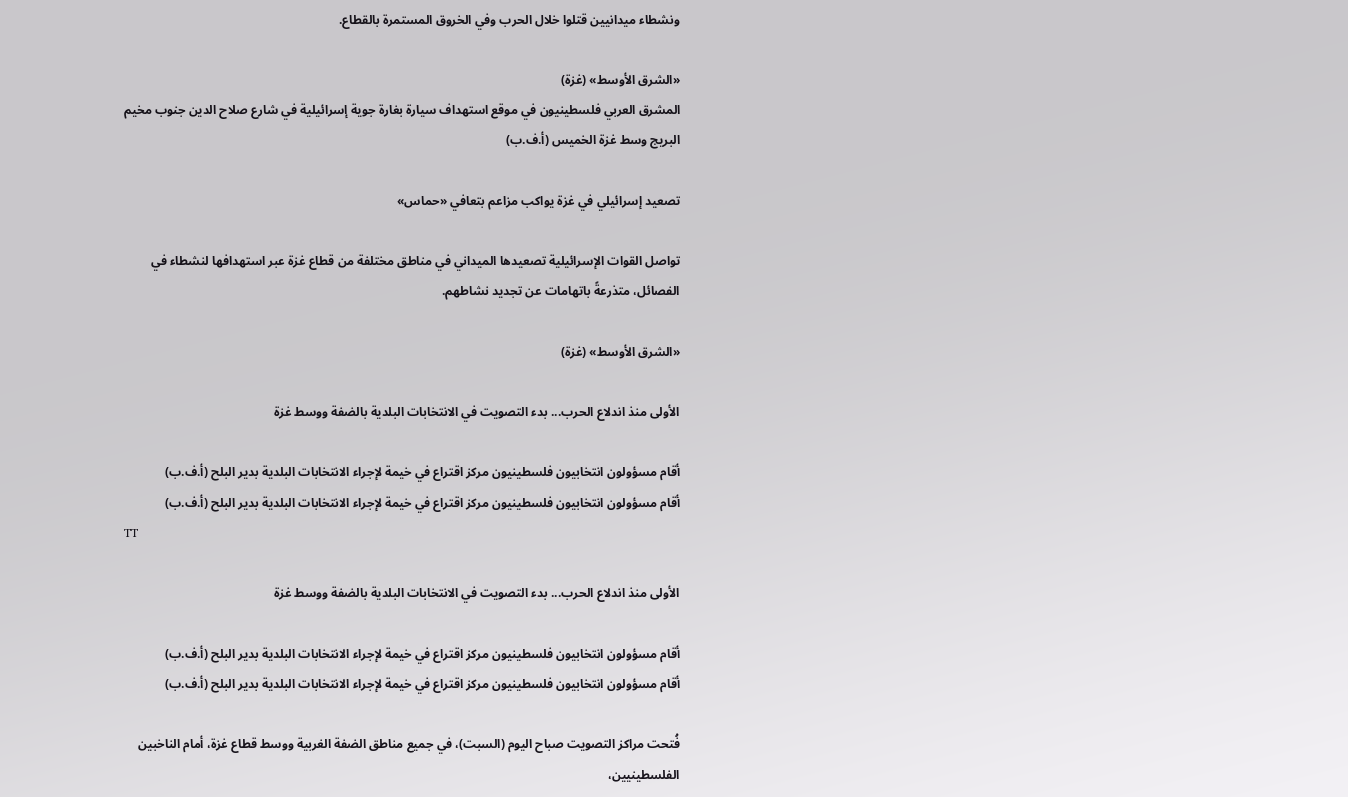ونشطاء ميدانيين قتلوا خلال الحرب وفي الخروق المستمرة بالقطاع.

«الشرق الأوسط» (غزة)
المشرق العربي فلسطينيون في موقع استهداف سيارة بغارة جوية إسرائيلية في شارع صلاح الدين جنوب مخيم البريج وسط غزة الخميس (أ.ف.ب)

تصعيد إسرائيلي في غزة يواكب مزاعم بتعافي «حماس»

تواصل القوات الإسرائيلية تصعيدها الميداني في مناطق مختلفة من قطاع غزة عبر استهدافها لنشطاء في الفصائل، متذرعةً باتهامات عن تجديد نشاطهم.

«الشرق الأوسط» (غزة)

الأولى منذ اندلاع الحرب... بدء التصويت في الانتخابات البلدية بالضفة ووسط غزة

أقام مسؤولون انتخابيون فلسطينيون مركز اقتراع في خيمة لإجراء الانتخابات البلدية بدير البلح (أ.ف.ب)
أقام مسؤولون انتخابيون فلسطينيون مركز اقتراع في خيمة لإجراء الانتخابات البلدية بدير البلح (أ.ف.ب)
TT

الأولى منذ اندلاع الحرب... بدء التصويت في الانتخابات البلدية بالضفة ووسط غزة

أقام مسؤولون انتخابيون فلسطينيون مركز اقتراع في خيمة لإجراء الانتخابات البلدية بدير البلح (أ.ف.ب)
أقام مسؤولون انتخابيون فلسطينيون مركز اقتراع في خيمة لإجراء الانتخابات البلدية بدير البلح (أ.ف.ب)

فُتحت مراكز التصويت صباح اليوم (السبت)، في جميع مناطق الضفة الغربية ووسط قطاع غزة، أمام الناخبين الفلسطينيين،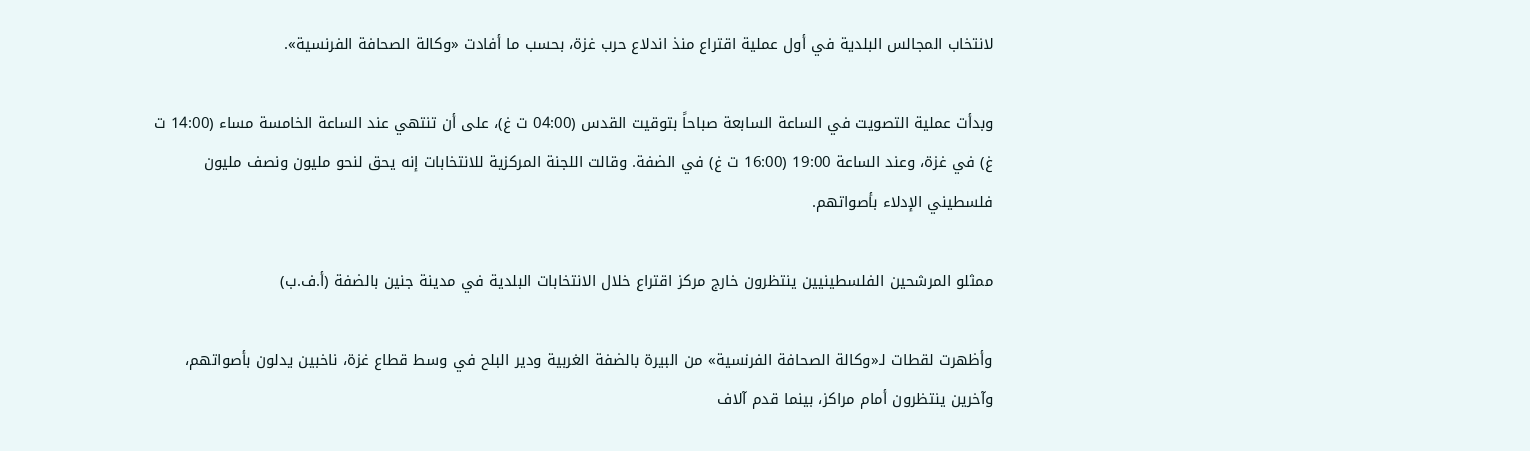لانتخاب المجالس البلدية في أول عملية اقتراع منذ اندلاع حرب غزة، بحسب ما أفادت «وكالة الصحافة الفرنسية».

وبدأت عملية التصويت في الساعة السابعة صباحاً بتوقيت القدس (04:00 ت غ)، على أن تنتهي عند الساعة الخامسة مساء (14:00 ت غ) في غزة، وعند الساعة 19:00 (16:00 ت غ) في الضفة. وقالت اللجنة المركزية للانتخابات إنه يحق لنحو مليون ونصف مليون فلسطيني الإدلاء بأصواتهم.

ممثلو المرشحين الفلسطينيين ينتظرون خارج مركز اقتراع خلال الانتخابات البلدية في مدينة جنين بالضفة (أ.ف.ب)

وأظهرت لقطات لـ«وكالة الصحافة الفرنسية» من البيرة بالضفة الغربية ودير البلح في وسط قطاع غزة، ناخبين يدلون بأصواتهم، وآخرين ينتظرون أمام مراكز، بينما قدم آلاف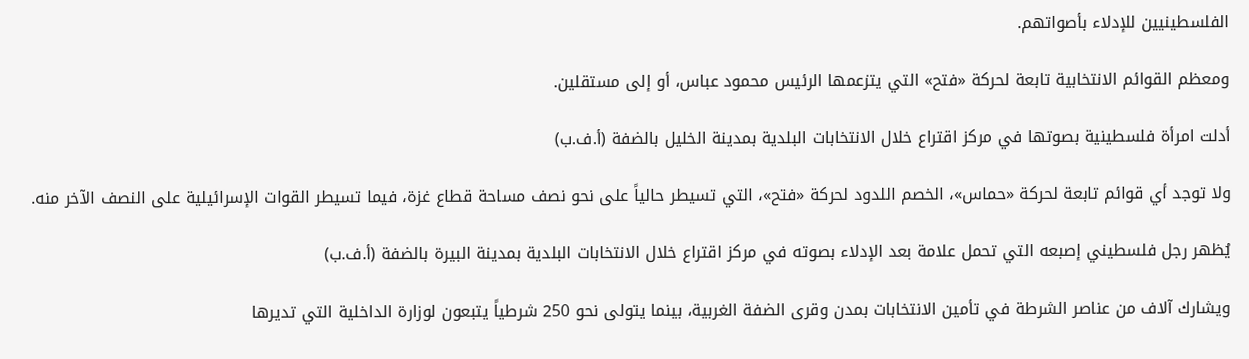الفلسطينيين للإدلاء بأصواتهم.

ومعظم القوائم الانتخابية تابعة لحركة «فتح» التي يتزعمها الرئيس محمود عباس، أو إلى مستقلين.

أدلت امرأة فلسطينية بصوتها في مركز اقتراع خلال الانتخابات البلدية بمدينة الخليل بالضفة (أ.ف.ب)

ولا توجد أي قوائم تابعة لحركة «حماس»، الخصم اللدود لحركة «فتح»، التي تسيطر حالياً على نحو نصف مساحة قطاع غزة، فيما تسيطر القوات الإسرائيلية على النصف الآخر منه.

يُظهر رجل فلسطيني إصبعه التي تحمل علامة بعد الإدلاء بصوته في مركز اقتراع خلال الانتخابات البلدية بمدينة البيرة بالضفة (أ.ف.ب)

ويشارك آلاف من عناصر الشرطة في تأمين الانتخابات بمدن وقرى الضفة الغربية، بينما يتولى نحو 250 شرطياً يتبعون لوزارة الداخلية التي تديرها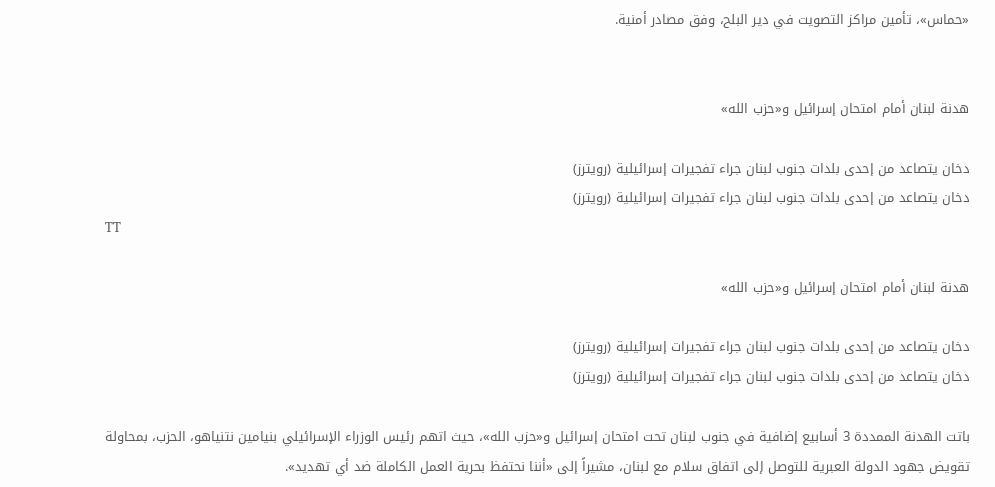«حماس»، تأمين مراكز التصويت في دير البلح، وفق مصادر أمنية.


هدنة لبنان أمام امتحان إسرائيل و«حزب الله»

دخان يتصاعد من إحدى بلدات جنوب لبنان جراء تفجيرات إسرائيلية (رويترز)
دخان يتصاعد من إحدى بلدات جنوب لبنان جراء تفجيرات إسرائيلية (رويترز)
TT

هدنة لبنان أمام امتحان إسرائيل و«حزب الله»

دخان يتصاعد من إحدى بلدات جنوب لبنان جراء تفجيرات إسرائيلية (رويترز)
دخان يتصاعد من إحدى بلدات جنوب لبنان جراء تفجيرات إسرائيلية (رويترز)

باتت الهدنة الممددة 3 أسابيع إضافية في جنوب لبنان تحت امتحان إسرائيل و«حزب الله»، حيث اتهم رئيس الوزراء الإسرائيلي بنيامين نتنياهو، الحزب، بمحاولة تقويض جهود الدولة العبرية للتوصل إلى اتفاق سلام مع لبنان، مشيراً إلى «أننا نحتفظ بحرية العمل الكاملة ضد أي تهديد».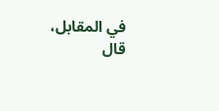في المقابل، قال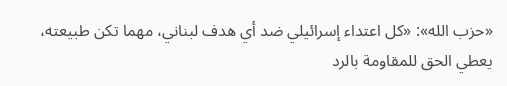«حزب الله»: «كل اعتداء إسرائيلي ضد أي هدف لبناني، مهما تكن طبيعته، يعطي الحق للمقاومة بالرد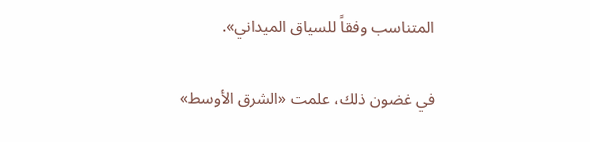المتناسب وفقاً للسياق الميداني».

في غضون ذلك، علمت «الشرق الأوسط»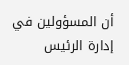أن المسؤولين في إدارة الرئيس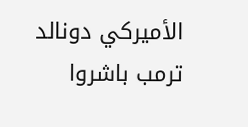الأميركي دونالد ترمب باشروا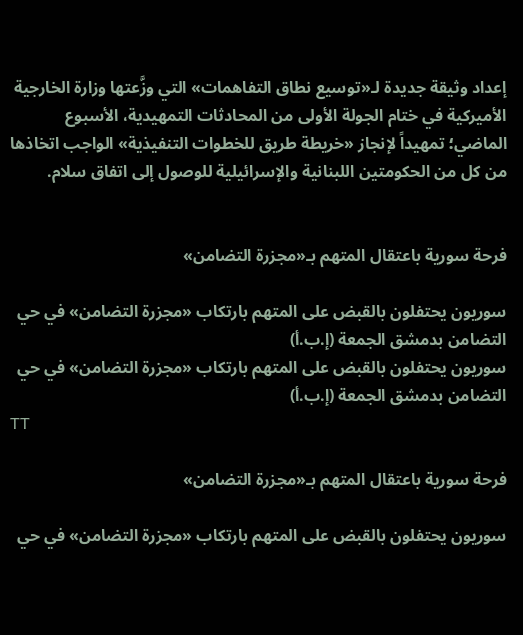إعداد وثيقة جديدة لـ«توسيع نطاق التفاهمات» التي وزَّعتها وزارة الخارجية الأميركية في ختام الجولة الأولى من المحادثات التمهيدية، الأسبوع الماضي؛ تمهيداً لإنجاز «خريطة طريق للخطوات التنفيذية» الواجب اتخاذها من كل من الحكومتين اللبنانية والإسرائيلية للوصول إلى اتفاق سلام.


فرحة سورية باعتقال المتهم بـ«مجزرة التضامن»

سوريون يحتفلون بالقبض على المتهم بارتكاب «مجزرة التضامن» في حي التضامن بدمشق الجمعة (إ.ب.أ)
سوريون يحتفلون بالقبض على المتهم بارتكاب «مجزرة التضامن» في حي التضامن بدمشق الجمعة (إ.ب.أ)
TT

فرحة سورية باعتقال المتهم بـ«مجزرة التضامن»

سوريون يحتفلون بالقبض على المتهم بارتكاب «مجزرة التضامن» في حي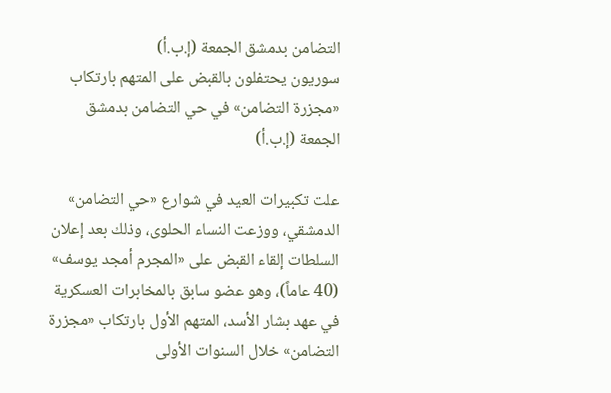التضامن بدمشق الجمعة (إ.ب.أ)
سوريون يحتفلون بالقبض على المتهم بارتكاب «مجزرة التضامن» في حي التضامن بدمشق الجمعة (إ.ب.أ)

علت تكبيرات العيد في شوارع «حي التضامن» الدمشقي، ووزعت النساء الحلوى، وذلك بعد إعلان السلطات إلقاء القبض على «المجرم أمجد يوسف» (40 عاماً)، وهو عضو سابق بالمخابرات العسكرية في عهد بشار الأسد، المتهم الأول بارتكاب «مجزرة التضامن» خلال السنوات الأولى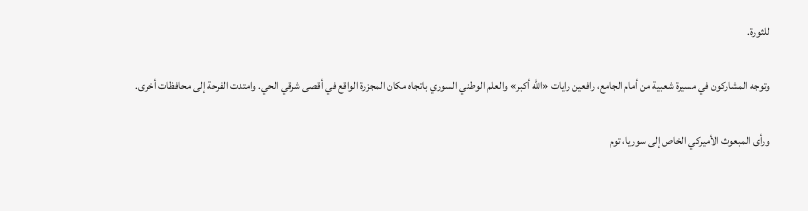للثورة.

وتوجه المشاركون في مسيرة شعبية من أمام الجامع، رافعين رايات «الله أكبر» والعلم الوطني السوري باتجاه مكان المجزرة الواقع في أقصى شرقي الحي. وامتدت الفرحة إلى محافظات أخرى.

ورأى المبعوث الأميركي الخاص إلى سوريا، توم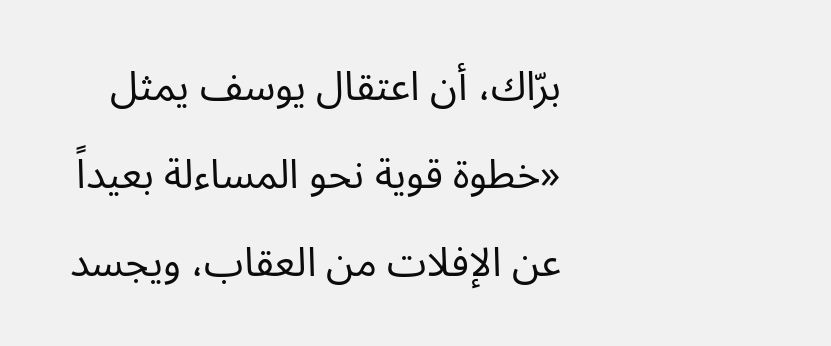برّاك، أن اعتقال يوسف يمثل «خطوة قوية نحو المساءلة بعيداً عن الإفلات من العقاب، ويجسد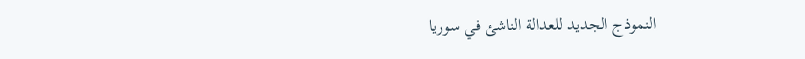النموذج الجديد للعدالة الناشئ في سوريا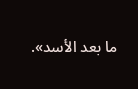ما بعد الأسد».